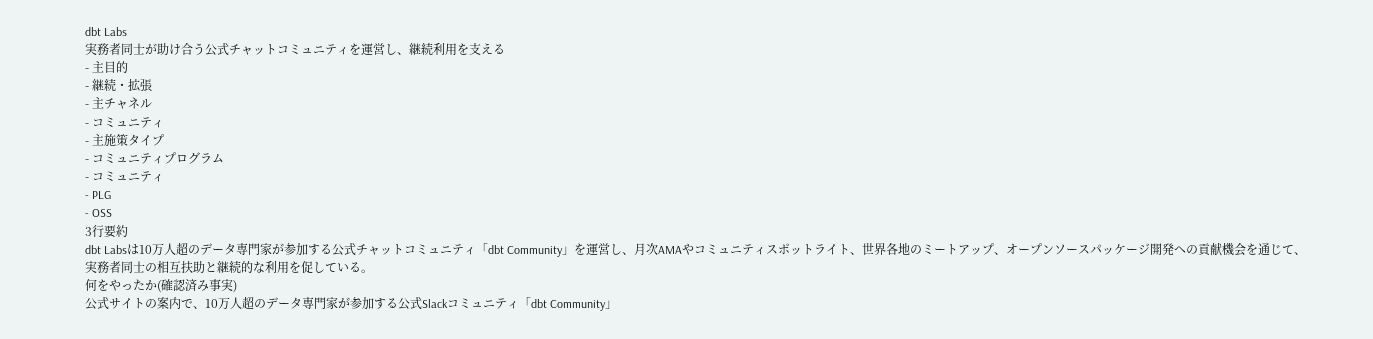dbt Labs
実務者同士が助け合う公式チャットコミュニティを運営し、継続利用を支える
- 主目的
- 継続・拡張
- 主チャネル
- コミュニティ
- 主施策タイプ
- コミュニティプログラム
- コミュニティ
- PLG
- OSS
3行要約
dbt Labsは10万人超のデータ専門家が参加する公式チャットコミュニティ「dbt Community」を運営し、月次AMAやコミュニティスポットライト、世界各地のミートアップ、オープンソースパッケージ開発への貢献機会を通じて、実務者同士の相互扶助と継続的な利用を促している。
何をやったか(確認済み事実)
公式サイトの案内で、10万人超のデータ専門家が参加する公式Slackコミュニティ「dbt Community」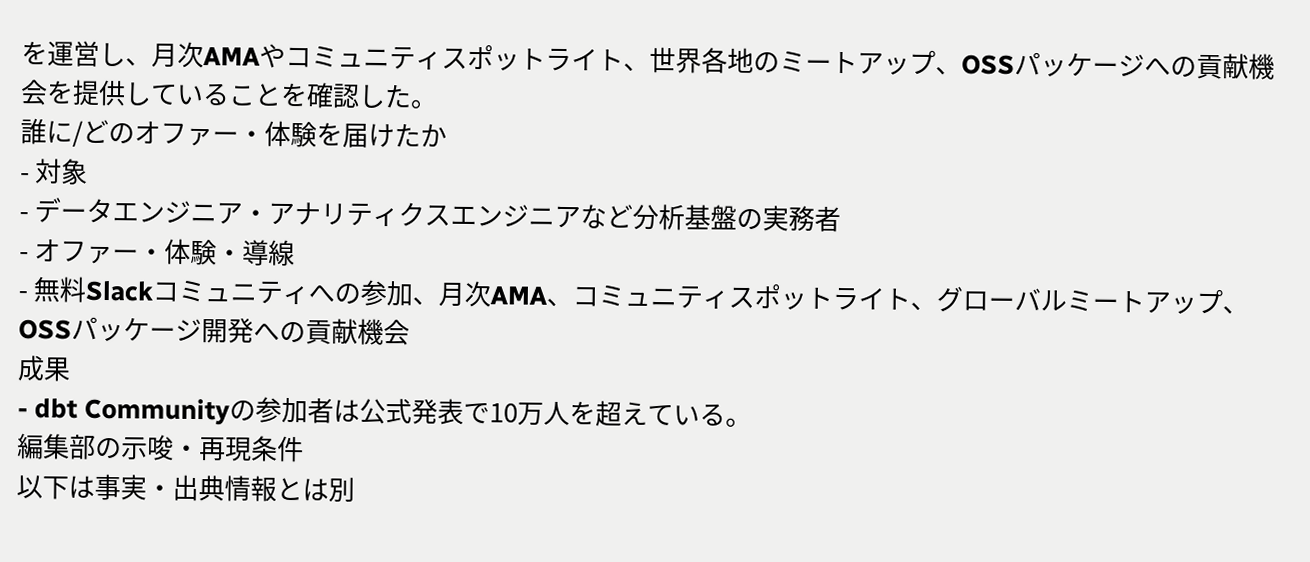を運営し、月次AMAやコミュニティスポットライト、世界各地のミートアップ、OSSパッケージへの貢献機会を提供していることを確認した。
誰に/どのオファー・体験を届けたか
- 対象
- データエンジニア・アナリティクスエンジニアなど分析基盤の実務者
- オファー・体験・導線
- 無料Slackコミュニティへの参加、月次AMA、コミュニティスポットライト、グローバルミートアップ、OSSパッケージ開発への貢献機会
成果
- dbt Communityの参加者は公式発表で10万人を超えている。
編集部の示唆・再現条件
以下は事実・出典情報とは別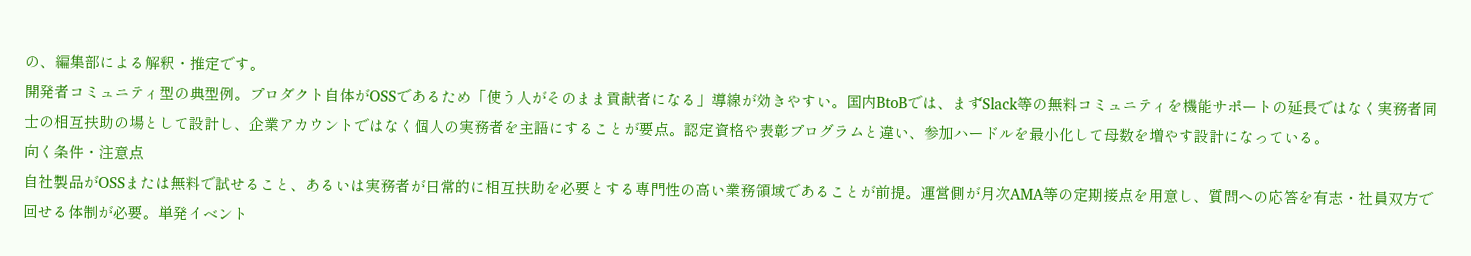の、編集部による解釈・推定です。
開発者コミュニティ型の典型例。プロダクト自体がOSSであるため「使う人がそのまま貢献者になる」導線が効きやすい。国内BtoBでは、まずSlack等の無料コミュニティを機能サポートの延長ではなく実務者同士の相互扶助の場として設計し、企業アカウントではなく個人の実務者を主語にすることが要点。認定資格や表彰プログラムと違い、参加ハードルを最小化して母数を増やす設計になっている。
向く条件・注意点
自社製品がOSSまたは無料で試せること、あるいは実務者が日常的に相互扶助を必要とする専門性の高い業務領域であることが前提。運営側が月次AMA等の定期接点を用意し、質問への応答を有志・社員双方で回せる体制が必要。単発イベント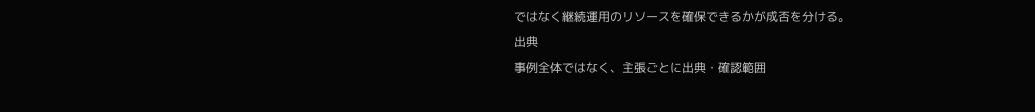ではなく継続運用のリソースを確保できるかが成否を分ける。
出典
事例全体ではなく、主張ごとに出典・確認範囲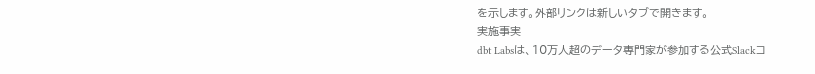を示します。外部リンクは新しいタブで開きます。
実施事実
dbt Labsは、10万人超のデータ専門家が参加する公式Slackコ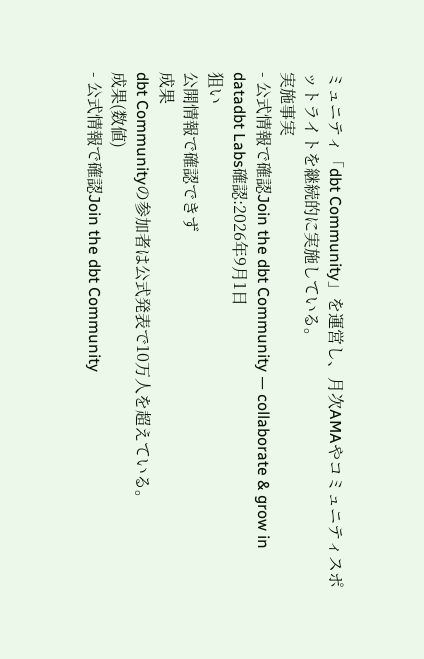ミュニティ「dbt Community」を運営し、月次AMAやコミュニティスポットライトを継続的に実施している。
実施事実
- 公式情報で確認Join the dbt Community — collaborate & grow in datadbt Labs確認:2026年9月1日
狙い
公開情報で確認できず
成果
dbt Communityの参加者は公式発表で10万人を超えている。
成果(数値)
- 公式情報で確認Join the dbt Community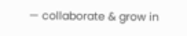— collaborate & grow in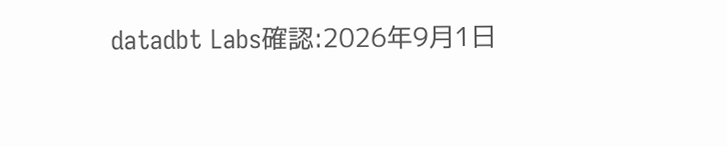datadbt Labs確認:2026年9月1日